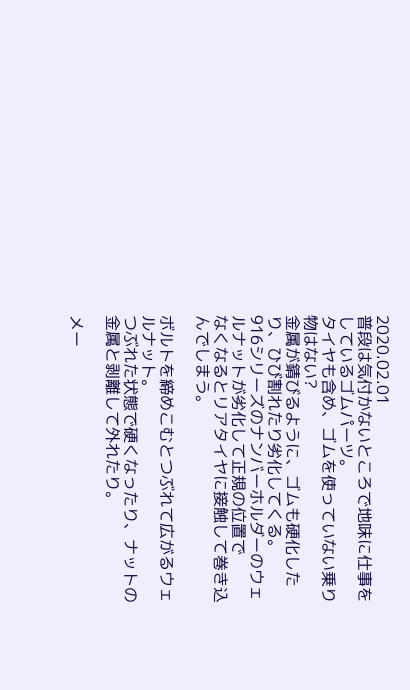2020.02.01
普段は気付かないところで地味に仕事をしているゴムパーツ。
タイヤも含め、ゴムを使っていない乗り物はない?
金属が錆びるように、ゴムも硬化したり、ひび割れたり劣化してくる。
916シリーズのナンバーホルダーのウェルナットが劣化して正規の位置で
なくなるとリアタイヤに接触して巻き込んでしまう。

ボルトを締めこむとつぶれて広がるウェルナット。
つぶれた状態で硬くなったり、ナットの金属と剥離して外れたり。

メー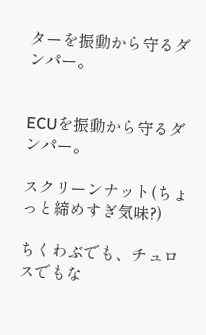ターを振動から守るダンパー。


ECUを振動から守るダンパー。

スクリーンナット(ちょっと締めすぎ気味?)

ちくわぶでも、チュロスでもな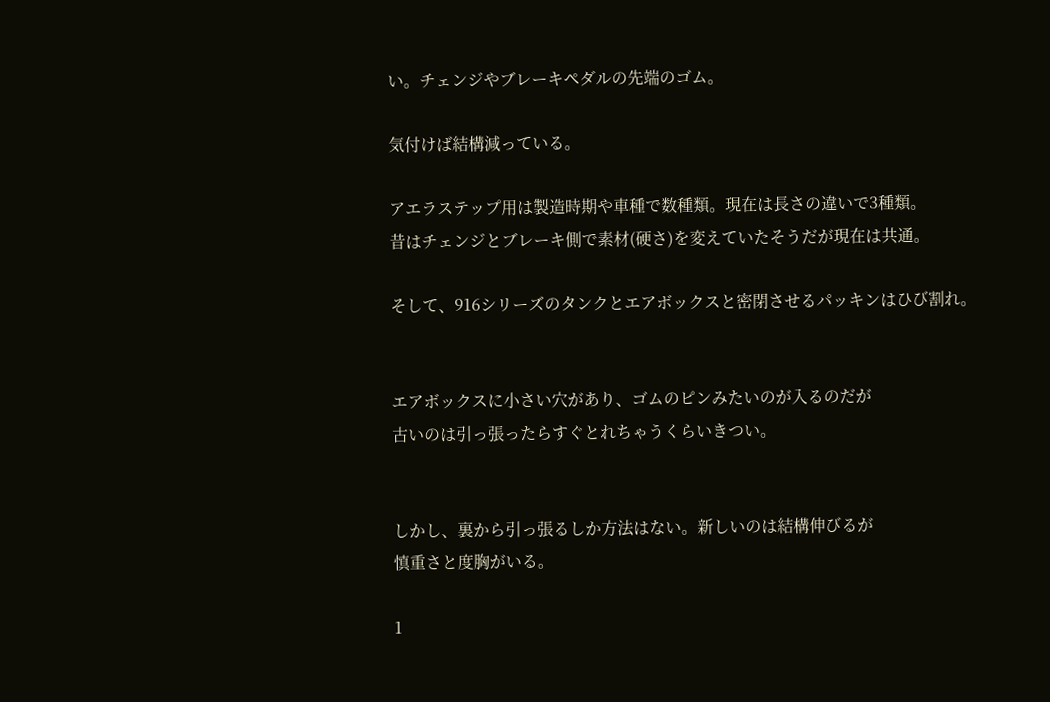い。チェンジやブレーキペダルの先端のゴム。

気付けば結構減っている。

アエラステップ用は製造時期や車種で数種類。現在は長さの違いで3種類。
昔はチェンジとブレーキ側で素材(硬さ)を変えていたそうだが現在は共通。

そして、916シリーズのタンクとエアボックスと密閉させるパッキンはひび割れ。


エアボックスに小さい穴があり、ゴムのピンみたいのが入るのだが
古いのは引っ張ったらすぐとれちゃうくらいきつい。


しかし、裏から引っ張るしか方法はない。新しいのは結構伸びるが
慎重さと度胸がいる。

1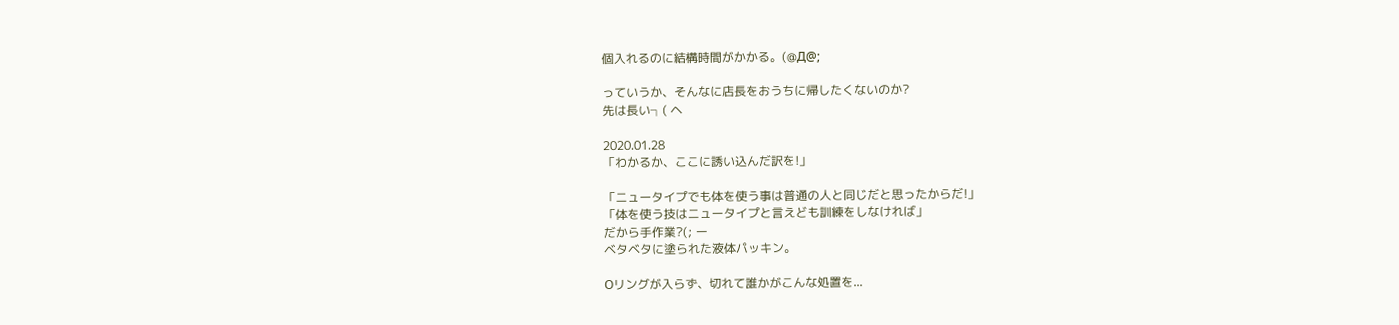個入れるのに結構時間がかかる。(@Д@;

っていうか、そんなに店長をおうちに帰したくないのか?
先は長い┐( ヘ

2020.01.28
「わかるか、ここに誘い込んだ訳を!」

「ニュータイプでも体を使う事は普通の人と同じだと思ったからだ!」
「体を使う技はニュータイプと言えども訓練をしなければ」
だから手作業?(; ー
ベタベタに塗られた液体パッキン。

Oリングが入らず、切れて誰かがこんな処置を...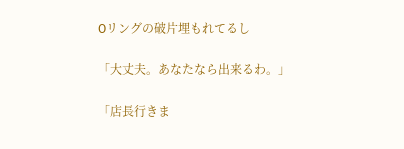Oリングの破片埋もれてるし

「大丈夫。あなたなら出来るわ。」

「店長行きま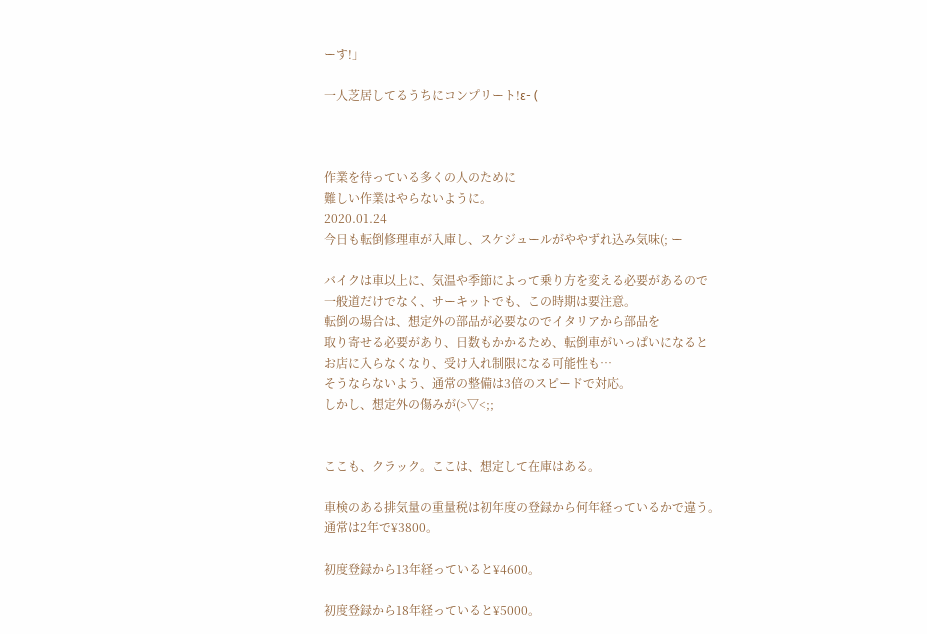ーす!」

一人芝居してるうちにコンプリート!ε- (



作業を待っている多くの人のために
難しい作業はやらないように。
2020.01.24
今日も転倒修理車が入庫し、スケジュールがややずれ込み気味(; ー

バイクは車以上に、気温や季節によって乗り方を変える必要があるので
一般道だけでなく、サーキットでも、この時期は要注意。
転倒の場合は、想定外の部品が必要なのでイタリアから部品を
取り寄せる必要があり、日数もかかるため、転倒車がいっぱいになると
お店に入らなくなり、受け入れ制限になる可能性も…
そうならないよう、通常の整備は3倍のスピードで対応。
しかし、想定外の傷みが(>▽<;;


ここも、クラック。ここは、想定して在庫はある。

車検のある排気量の重量税は初年度の登録から何年経っているかで違う。
通常は2年で¥3800。

初度登録から13年経っていると¥4600。

初度登録から18年経っていると¥5000。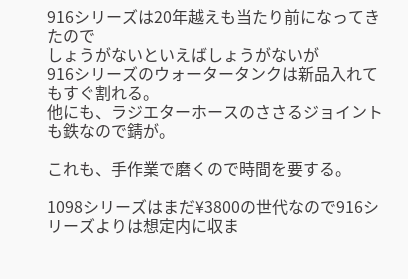916シリーズは20年越えも当たり前になってきたので
しょうがないといえばしょうがないが
916シリーズのウォータータンクは新品入れてもすぐ割れる。
他にも、ラジエターホースのささるジョイントも鉄なので錆が。

これも、手作業で磨くので時間を要する。

1098シリーズはまだ¥3800の世代なので916シリーズよりは想定内に収ま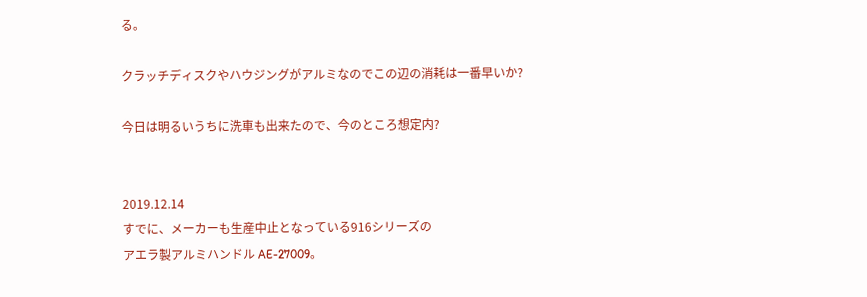る。

クラッチディスクやハウジングがアルミなのでこの辺の消耗は一番早いか?

今日は明るいうちに洗車も出来たので、今のところ想定内?


2019.12.14
すでに、メーカーも生産中止となっている916シリーズの
アエラ製アルミハンドル AE-27009。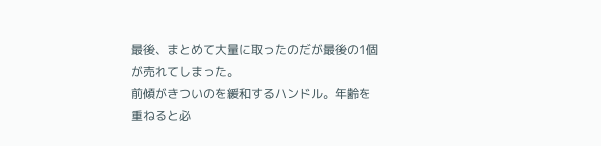最後、まとめて大量に取ったのだが最後の1個が売れてしまった。
前傾がきついのを緩和するハンドル。年齢を重ねると必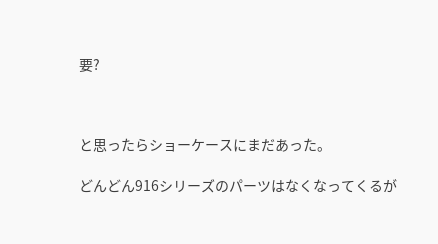要?



と思ったらショーケースにまだあった。

どんどん916シリーズのパーツはなくなってくるが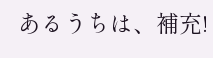あるうちは、補充!